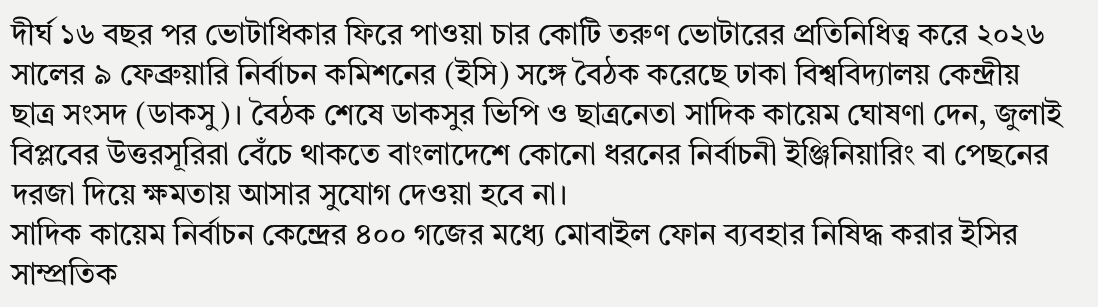দীর্ঘ ১৬ বছর পর ভোটাধিকার ফিরে পাওয়া চার কোটি তরুণ ভোটারের প্রতিনিধিত্ব করে ২০২৬ সালের ৯ ফেব্রুয়ারি নির্বাচন কমিশনের (ইসি) সঙ্গে বৈঠক করেছে ঢাকা বিশ্ববিদ্যালয় কেন্দ্রীয় ছাত্র সংসদ (ডাকসু)। বৈঠক শেষে ডাকসুর ভিপি ও ছাত্রনেতা সাদিক কায়েম ঘোষণা দেন, জুলাই বিপ্লবের উত্তরসূরিরা বেঁচে থাকতে বাংলাদেশে কোনো ধরনের নির্বাচনী ইঞ্জিনিয়ারিং বা পেছনের দরজা দিয়ে ক্ষমতায় আসার সুযোগ দেওয়া হবে না।
সাদিক কায়েম নির্বাচন কেন্দ্রের ৪০০ গজের মধ্যে মোবাইল ফোন ব্যবহার নিষিদ্ধ করার ইসির সাম্প্রতিক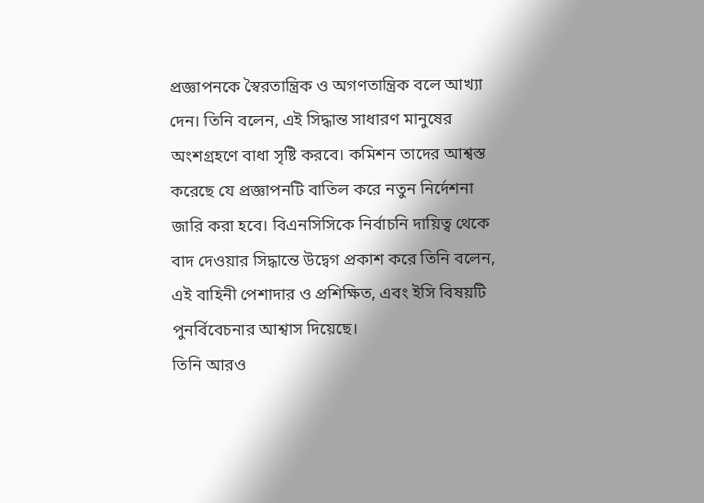প্রজ্ঞাপনকে স্বৈরতান্ত্রিক ও অগণতান্ত্রিক বলে আখ্যা দেন। তিনি বলেন, এই সিদ্ধান্ত সাধারণ মানুষের অংশগ্রহণে বাধা সৃষ্টি করবে। কমিশন তাদের আশ্বস্ত করেছে যে প্রজ্ঞাপনটি বাতিল করে নতুন নির্দেশনা জারি করা হবে। বিএনসিসিকে নির্বাচনি দায়িত্ব থেকে বাদ দেওয়ার সিদ্ধান্তে উদ্বেগ প্রকাশ করে তিনি বলেন, এই বাহিনী পেশাদার ও প্রশিক্ষিত, এবং ইসি বিষয়টি পুনর্বিবেচনার আশ্বাস দিয়েছে।
তিনি আরও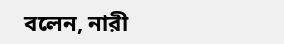বলেন, নারী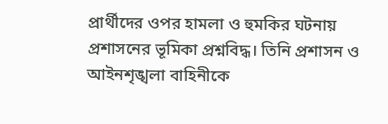প্রার্থীদের ওপর হামলা ও হুমকির ঘটনায় প্রশাসনের ভূমিকা প্রশ্নবিদ্ধ। তিনি প্রশাসন ও আইনশৃঙ্খলা বাহিনীকে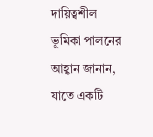দায়িত্বশীল ভূমিকা পালনের আহ্বান জানান, যাতে একটি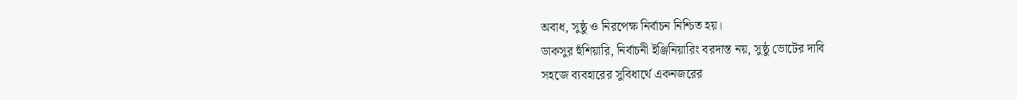অবাধ, সুষ্ঠু ও নিরপেক্ষ নির্বাচন নিশ্চিত হয়।
ডাকসুর হুঁশিয়ারি, নির্বাচনী ইঞ্জিনিয়ারিং বরদাস্ত নয়, সুষ্ঠু ভোটের দাবি
সহজে ব্যবহারের সুবিধার্থে একনজরের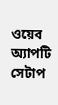ওয়েব অ্যাপটি সেটাপ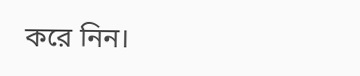করে নিন।